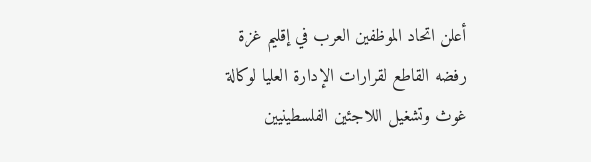أعلن اتحاد الموظفين العرب في إقليم غزة رفضه القاطع لقرارات الإدارة العليا لوكالة غوث وتشغيل اللاجئين الفلسطينيين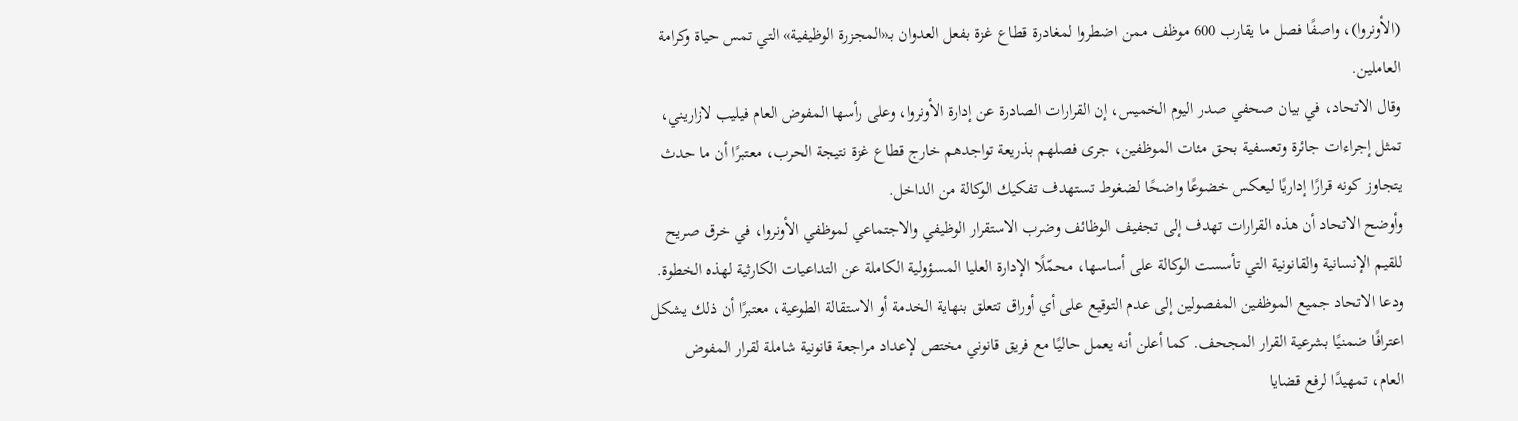(الأونروا)، واصفًا فصل ما يقارب 600 موظف ممن اضطروا لمغادرة قطاع غزة بفعل العدوان بـ«المجزرة الوظيفية» التي تمس حياة وكرامة العاملين.
وقال الاتحاد، في بيان صحفي صدر اليوم الخميس، إن القرارات الصادرة عن إدارة الأونروا، وعلى رأسها المفوض العام فيليب لازاريني، تمثل إجراءات جائرة وتعسفية بحق مئات الموظفين، جرى فصلهم بذريعة تواجدهم خارج قطاع غزة نتيجة الحرب، معتبرًا أن ما حدث يتجاوز كونه قرارًا إداريًا ليعكس خضوعًا واضحًا لضغوط تستهدف تفكيك الوكالة من الداخل.
وأوضح الاتحاد أن هذه القرارات تهدف إلى تجفيف الوظائف وضرب الاستقرار الوظيفي والاجتماعي لموظفي الأونروا، في خرق صريح للقيم الإنسانية والقانونية التي تأسست الوكالة على أساسها، محمّلًا الإدارة العليا المسؤولية الكاملة عن التداعيات الكارثية لهذه الخطوة.
ودعا الاتحاد جميع الموظفين المفصولين إلى عدم التوقيع على أي أوراق تتعلق بنهاية الخدمة أو الاستقالة الطوعية، معتبرًا أن ذلك يشكل اعترافًا ضمنيًا بشرعية القرار المجحف. كما أعلن أنه يعمل حاليًا مع فريق قانوني مختص لإعداد مراجعة قانونية شاملة لقرار المفوض العام، تمهيدًا لرفع قضايا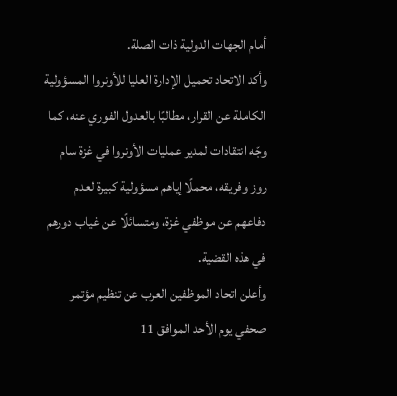أمام الجهات الدولية ذات الصلة.
وأكد الاتحاد تحميل الإدارة العليا للأونروا المسؤولية الكاملة عن القرار، مطالبًا بالعدول الفوري عنه، كما وجّه انتقادات لمدير عمليات الأونروا في غزة سام روز وفريقه، محملًا إياهم مسؤولية كبيرة لعدم دفاعهم عن موظفي غزة، ومتسائلًا عن غياب دورهم في هذه القضية.
وأعلن اتحاد الموظفين العرب عن تنظيم مؤتمر صحفي يوم الأحد الموافق 11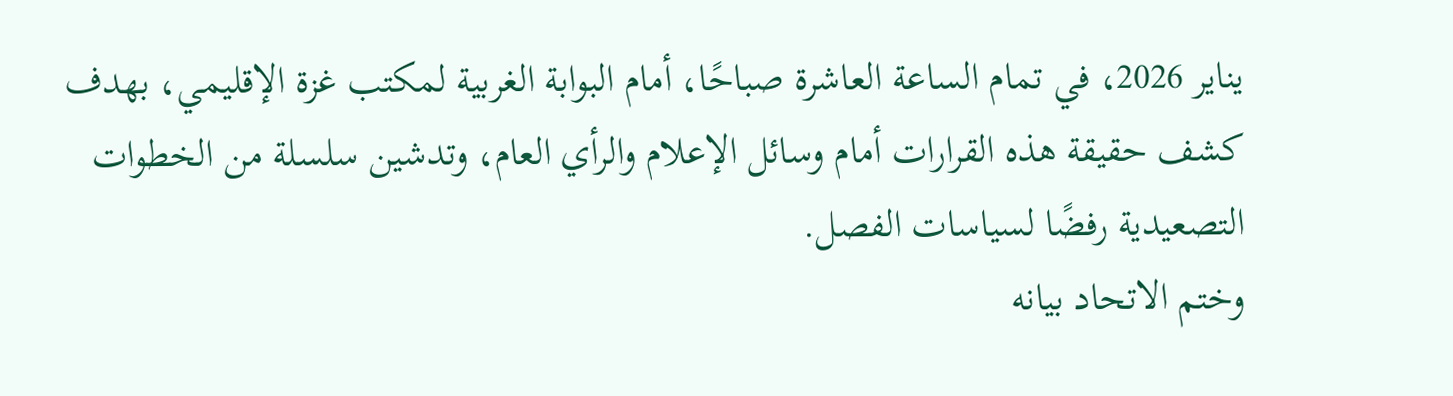يناير 2026، في تمام الساعة العاشرة صباحًا، أمام البوابة الغربية لمكتب غزة الإقليمي، بهدف كشف حقيقة هذه القرارات أمام وسائل الإعلام والرأي العام، وتدشين سلسلة من الخطوات التصعيدية رفضًا لسياسات الفصل.
وختم الاتحاد بيانه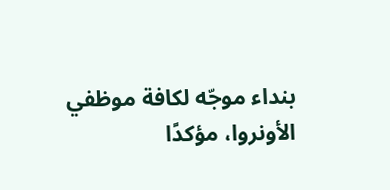بنداء موجّه لكافة موظفي الأونروا، مؤكدًا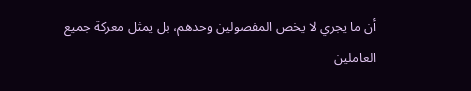أن ما يجري لا يخص المفصولين وحدهم، بل يمثل معركة جميع العاملين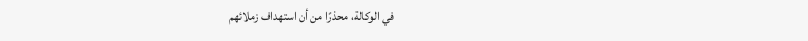في الوكالة، محذرًا من أن استهداف زملائهم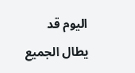اليوم قد يطال الجميع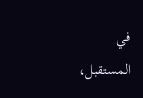في المستقبل،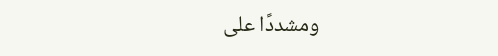ومشددًا على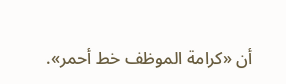أن «كرامة الموظف خط أحمر».